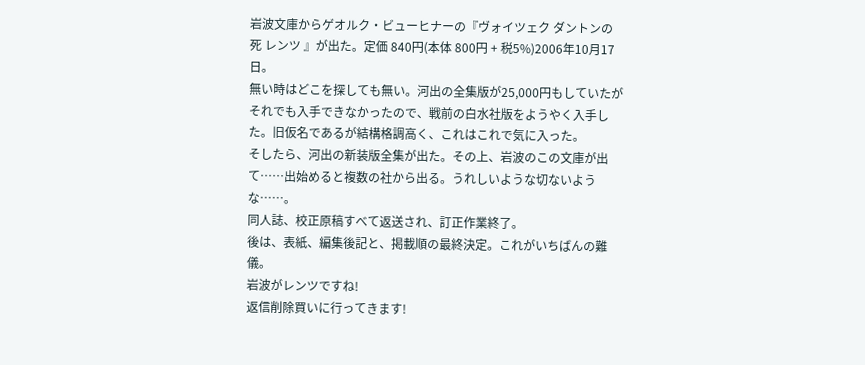岩波文庫からゲオルク・ビューヒナーの『ヴォイツェク ダントンの死 レンツ 』が出た。定価 840円(本体 800円 + 税5%)2006年10月17日。
無い時はどこを探しても無い。河出の全集版が25,000円もしていたがそれでも入手できなかったので、戦前の白水社版をようやく入手した。旧仮名であるが結構格調高く、これはこれで気に入った。
そしたら、河出の新装版全集が出た。その上、岩波のこの文庫が出て……出始めると複数の社から出る。うれしいような切ないような……。
同人誌、校正原稿すべて返送され、訂正作業終了。
後は、表紙、編集後記と、掲載順の最終決定。これがいちばんの難儀。
岩波がレンツですね!
返信削除買いに行ってきます!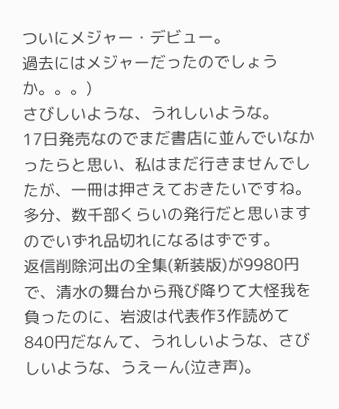ついにメジャー・デビュー。
過去にはメジャーだったのでしょうか。。。)
さびしいような、うれしいような。
17日発売なのでまだ書店に並んでいなかったらと思い、私はまだ行きませんでしたが、一冊は押さえておきたいですね。多分、数千部くらいの発行だと思いますのでいずれ品切れになるはずです。
返信削除河出の全集(新装版)が9980円で、清水の舞台から飛び降りて大怪我を負ったのに、岩波は代表作3作読めて840円だなんて、うれしいような、さびしいような、うえーん(泣き声)。